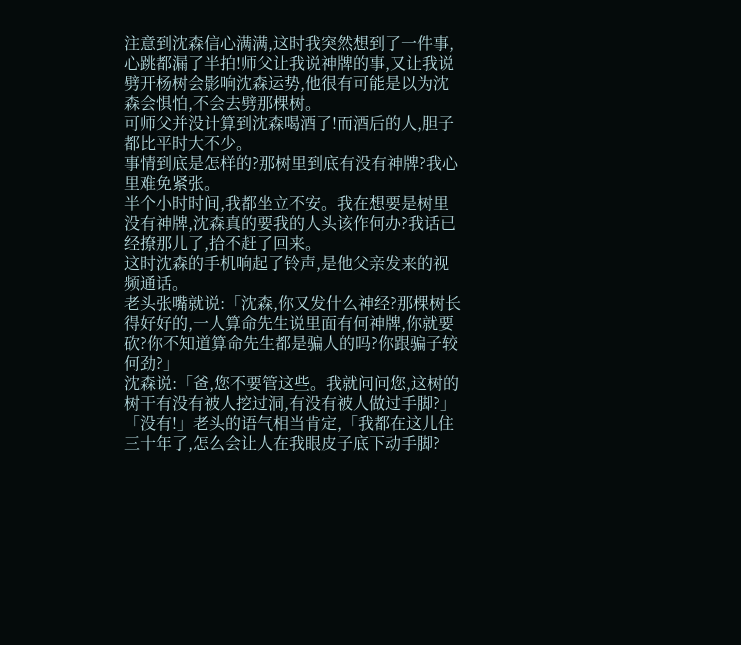注意到沈森信心满满,这时我突然想到了一件事,心跳都漏了半拍!师父让我说神牌的事,又让我说劈开杨树会影响沈森运势,他很有可能是以为沈森会惧怕,不会去劈那棵树。
可师父并没计算到沈森喝酒了!而酒后的人,胆子都比平时大不少。
事情到底是怎样的?那树里到底有没有神牌?我心里难免紧张。
半个小时时间,我都坐立不安。我在想要是树里没有神牌,沈森真的要我的人头该作何办?我话已经撩那儿了,拾不赶了回来。
这时沈森的手机响起了铃声,是他父亲发来的视频通话。
老头张嘴就说:「沈森,你又发什么神经?那棵树长得好好的,一人算命先生说里面有何神牌,你就要砍?你不知道算命先生都是骗人的吗?你跟骗子较何劲?」
沈森说:「爸,您不要管这些。我就问问您,这树的树干有没有被人挖过洞,有没有被人做过手脚?」
「没有!」老头的语气相当肯定,「我都在这儿住三十年了,怎么会让人在我眼皮子底下动手脚?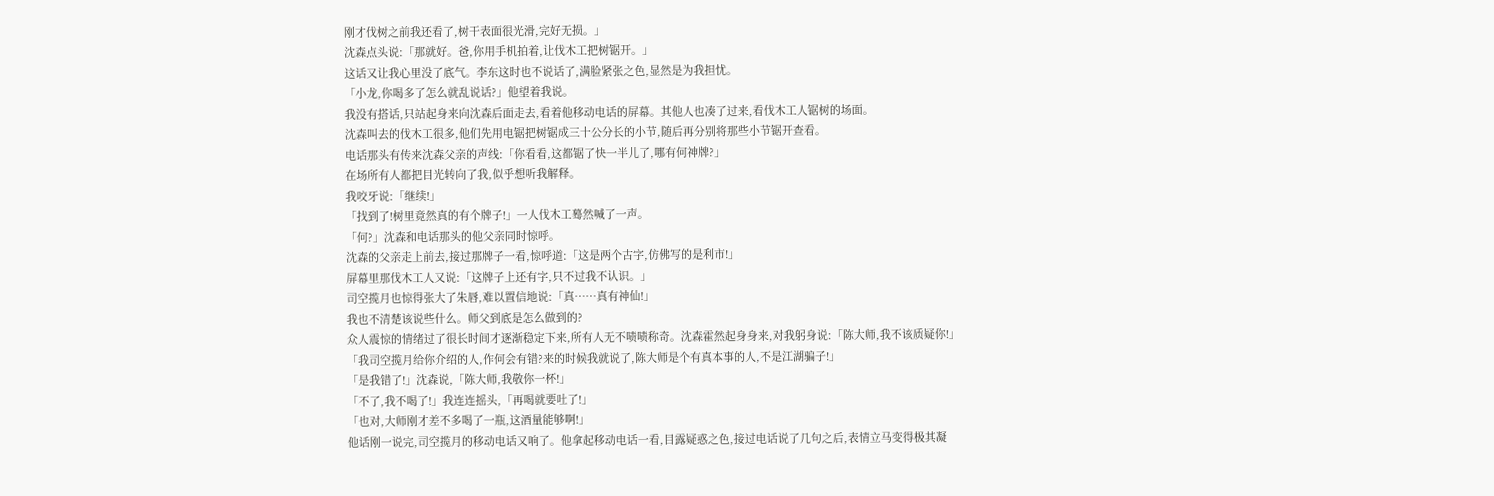刚才伐树之前我还看了,树干表面很光滑,完好无损。」
沈森点头说:「那就好。爸,你用手机拍着,让伐木工把树锯开。」
这话又让我心里没了底气。李东这时也不说话了,满脸紧张之色,显然是为我担忧。
「小龙,你喝多了怎么就乱说话?」他望着我说。
我没有搭话,只站起身来向沈森后面走去,看着他移动电话的屏幕。其他人也凑了过来,看伐木工人锯树的场面。
沈森叫去的伐木工很多,他们先用电锯把树锯成三十公分长的小节,随后再分别将那些小节锯开查看。
电话那头有传来沈森父亲的声线:「你看看,这都锯了快一半儿了,哪有何神牌?」
在场所有人都把目光转向了我,似乎想听我解释。
我咬牙说:「继续!」
「找到了!树里竟然真的有个牌子!」一人伐木工蓦然喊了一声。
「何?」沈森和电话那头的他父亲同时惊呼。
沈森的父亲走上前去,接过那牌子一看,惊呼道:「这是两个古字,仿佛写的是利市!」
屏幕里那伐木工人又说:「这牌子上还有字,只不过我不认识。」
司空揽月也惊得张大了朱唇,难以置信地说:「真……真有神仙!」
我也不清楚该说些什么。师父到底是怎么做到的?
众人震惊的情绪过了很长时间才逐渐稳定下来,所有人无不啧啧称奇。沈森霍然起身身来,对我躬身说:「陈大师,我不该质疑你!」
「我司空揽月给你介绍的人,作何会有错?来的时候我就说了,陈大师是个有真本事的人,不是江湖骗子!」
「是我错了!」沈森说,「陈大师,我敬你一杯!」
「不了,我不喝了!」我连连摇头,「再喝就要吐了!」
「也对,大师刚才差不多喝了一瓶,这酒量能够啊!」
他话刚一说完,司空揽月的移动电话又响了。他拿起移动电话一看,目露疑惑之色,接过电话说了几句之后,表情立马变得极其凝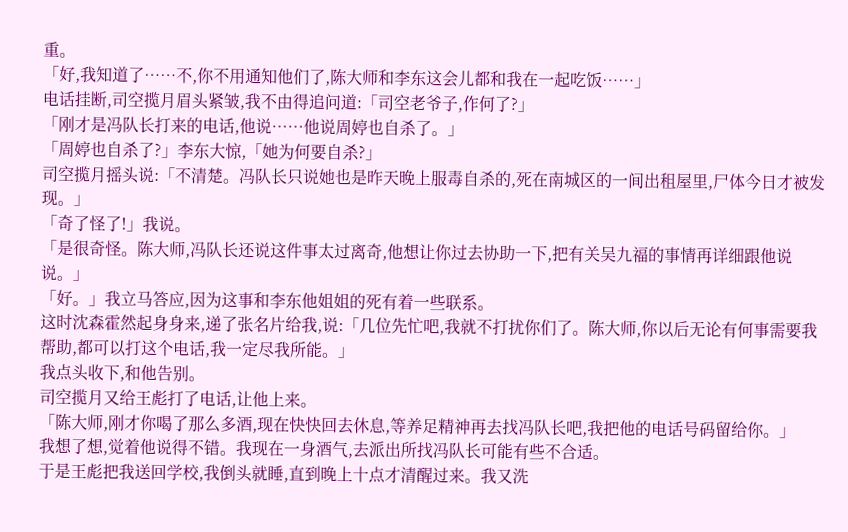重。
「好,我知道了……不,你不用通知他们了,陈大师和李东这会儿都和我在一起吃饭……」
电话挂断,司空揽月眉头紧皱,我不由得追问道:「司空老爷子,作何了?」
「刚才是冯队长打来的电话,他说……他说周婷也自杀了。」
「周婷也自杀了?」李东大惊,「她为何要自杀?」
司空揽月摇头说:「不清楚。冯队长只说她也是昨天晚上服毒自杀的,死在南城区的一间出租屋里,尸体今日才被发现。」
「奇了怪了!」我说。
「是很奇怪。陈大师,冯队长还说这件事太过离奇,他想让你过去协助一下,把有关吴九福的事情再详细跟他说说。」
「好。」我立马答应,因为这事和李东他姐姐的死有着一些联系。
这时沈森霍然起身身来,递了张名片给我,说:「几位先忙吧,我就不打扰你们了。陈大师,你以后无论有何事需要我帮助,都可以打这个电话,我一定尽我所能。」
我点头收下,和他告别。
司空揽月又给王彪打了电话,让他上来。
「陈大师,刚才你喝了那么多酒,现在快快回去休息,等养足精神再去找冯队长吧,我把他的电话号码留给你。」
我想了想,觉着他说得不错。我现在一身酒气,去派出所找冯队长可能有些不合适。
于是王彪把我送回学校,我倒头就睡,直到晚上十点才清醒过来。我又洗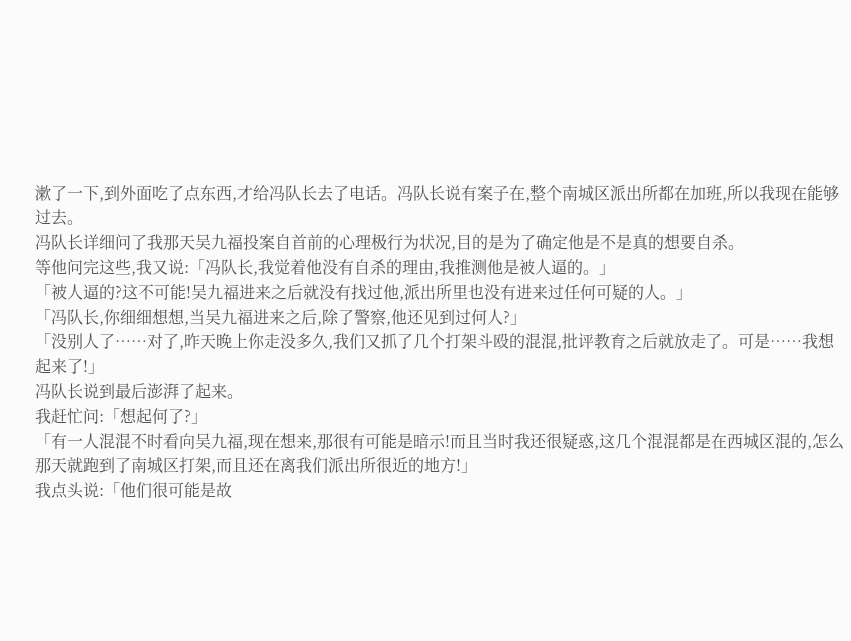漱了一下,到外面吃了点东西,才给冯队长去了电话。冯队长说有案子在,整个南城区派出所都在加班,所以我现在能够过去。
冯队长详细问了我那天吴九福投案自首前的心理极行为状况,目的是为了确定他是不是真的想要自杀。
等他问完这些,我又说:「冯队长,我觉着他没有自杀的理由,我推测他是被人逼的。」
「被人逼的?这不可能!吴九福进来之后就没有找过他,派出所里也没有进来过任何可疑的人。」
「冯队长,你细细想想,当吴九福进来之后,除了警察,他还见到过何人?」
「没别人了……对了,昨天晚上你走没多久,我们又抓了几个打架斗殴的混混,批评教育之后就放走了。可是……我想起来了!」
冯队长说到最后澎湃了起来。
我赶忙问:「想起何了?」
「有一人混混不时看向吴九福,现在想来,那很有可能是暗示!而且当时我还很疑惑,这几个混混都是在西城区混的,怎么那天就跑到了南城区打架,而且还在离我们派出所很近的地方!」
我点头说:「他们很可能是故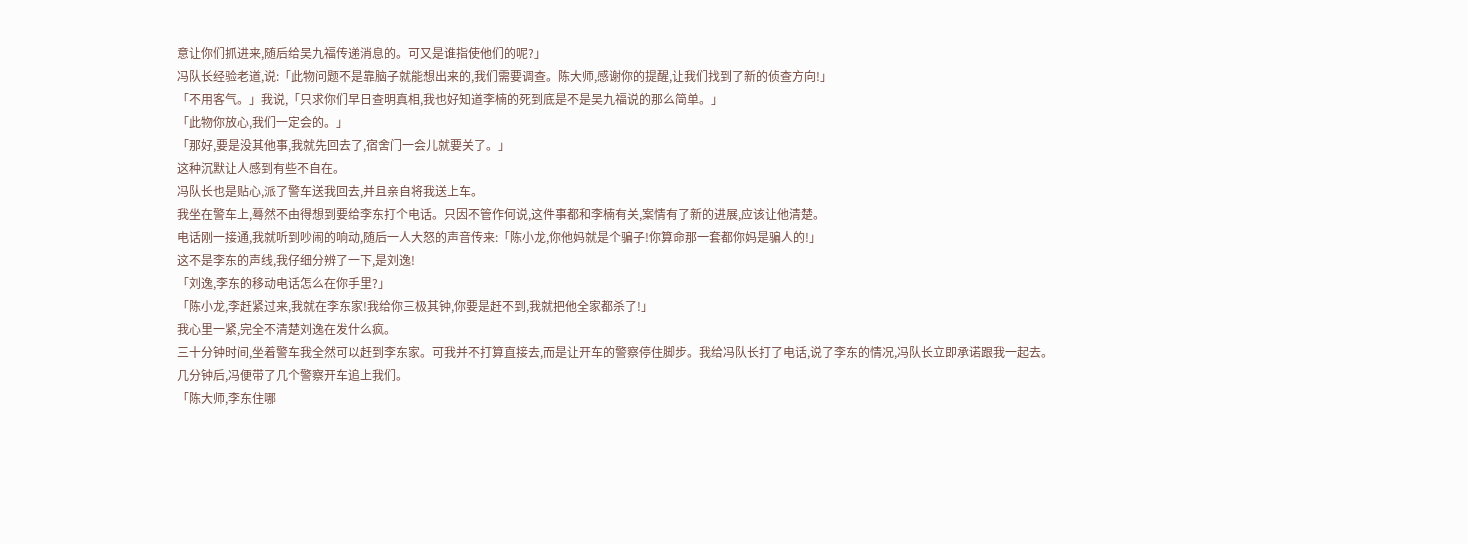意让你们抓进来,随后给吴九福传递消息的。可又是谁指使他们的呢?」
冯队长经验老道,说:「此物问题不是靠脑子就能想出来的,我们需要调查。陈大师,感谢你的提醒,让我们找到了新的侦查方向!」
「不用客气。」我说,「只求你们早日查明真相,我也好知道李楠的死到底是不是吴九福说的那么简单。」
「此物你放心,我们一定会的。」
「那好,要是没其他事,我就先回去了,宿舍门一会儿就要关了。」
这种沉默让人感到有些不自在。
冯队长也是贴心,派了警车送我回去,并且亲自将我送上车。
我坐在警车上,蓦然不由得想到要给李东打个电话。只因不管作何说,这件事都和李楠有关,案情有了新的进展,应该让他清楚。
电话刚一接通,我就听到吵闹的响动,随后一人大怒的声音传来:「陈小龙,你他妈就是个骗子!你算命那一套都你妈是骗人的!」
这不是李东的声线,我仔细分辨了一下,是刘逸!
「刘逸,李东的移动电话怎么在你手里?」
「陈小龙,李赶紧过来,我就在李东家!我给你三极其钟,你要是赶不到,我就把他全家都杀了!」
我心里一紧,完全不清楚刘逸在发什么疯。
三十分钟时间,坐着警车我全然可以赶到李东家。可我并不打算直接去,而是让开车的警察停住脚步。我给冯队长打了电话,说了李东的情况,冯队长立即承诺跟我一起去。
几分钟后,冯便带了几个警察开车追上我们。
「陈大师,李东住哪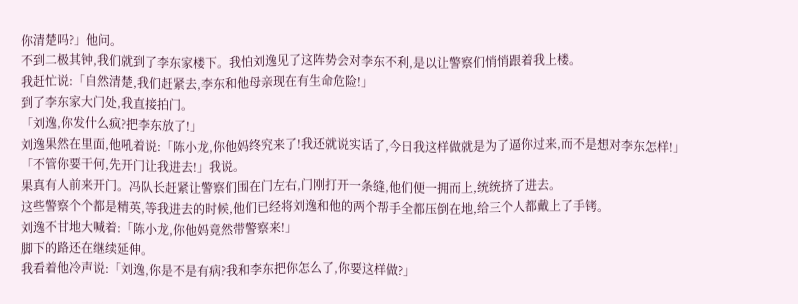你清楚吗?」他问。
不到二极其钟,我们就到了李东家楼下。我怕刘逸见了这阵势会对李东不利,是以让警察们悄悄跟着我上楼。
我赶忙说:「自然清楚,我们赶紧去,李东和他母亲现在有生命危险!」
到了李东家大门处,我直接拍门。
「刘逸,你发什么疯?把李东放了!」
刘逸果然在里面,他吼着说:「陈小龙,你他妈终究来了!我还就说实话了,今日我这样做就是为了逼你过来,而不是想对李东怎样!」
「不管你要干何,先开门让我进去!」我说。
果真有人前来开门。冯队长赶紧让警察们围在门左右,门刚打开一条缝,他们便一拥而上,统统挤了进去。
这些警察个个都是精英,等我进去的时候,他们已经将刘逸和他的两个帮手全都压倒在地,给三个人都戴上了手铐。
刘逸不甘地大喊着:「陈小龙,你他妈竟然带警察来!」
脚下的路还在继续延伸。
我看着他冷声说:「刘逸,你是不是有病?我和李东把你怎么了,你要这样做?」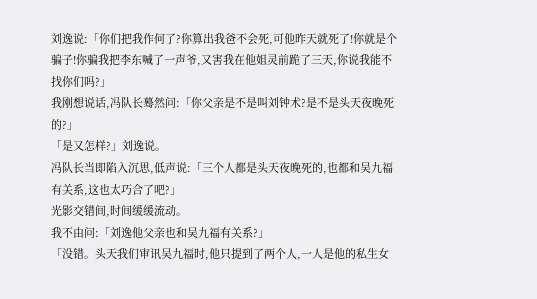刘逸说:「你们把我作何了?你算出我爸不会死,可他昨天就死了!你就是个骗子!你骗我把李东喊了一声爷,又害我在他姐灵前跪了三天,你说我能不找你们吗?」
我刚想说话,冯队长蓦然问:「你父亲是不是叫刘钟术?是不是头天夜晚死的?」
「是又怎样?」刘逸说。
冯队长当即陷入沉思,低声说:「三个人都是头天夜晚死的,也都和吴九福有关系,这也太巧合了吧?」
光影交错间,时间缓缓流动。
我不由问:「刘逸他父亲也和吴九福有关系?」
「没错。头天我们审讯吴九福时,他只提到了两个人,一人是他的私生女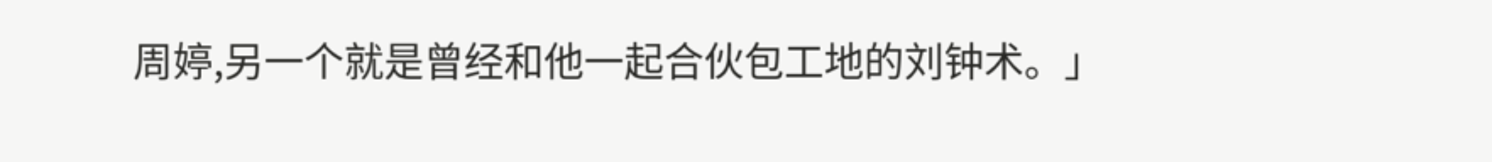周婷,另一个就是曾经和他一起合伙包工地的刘钟术。」